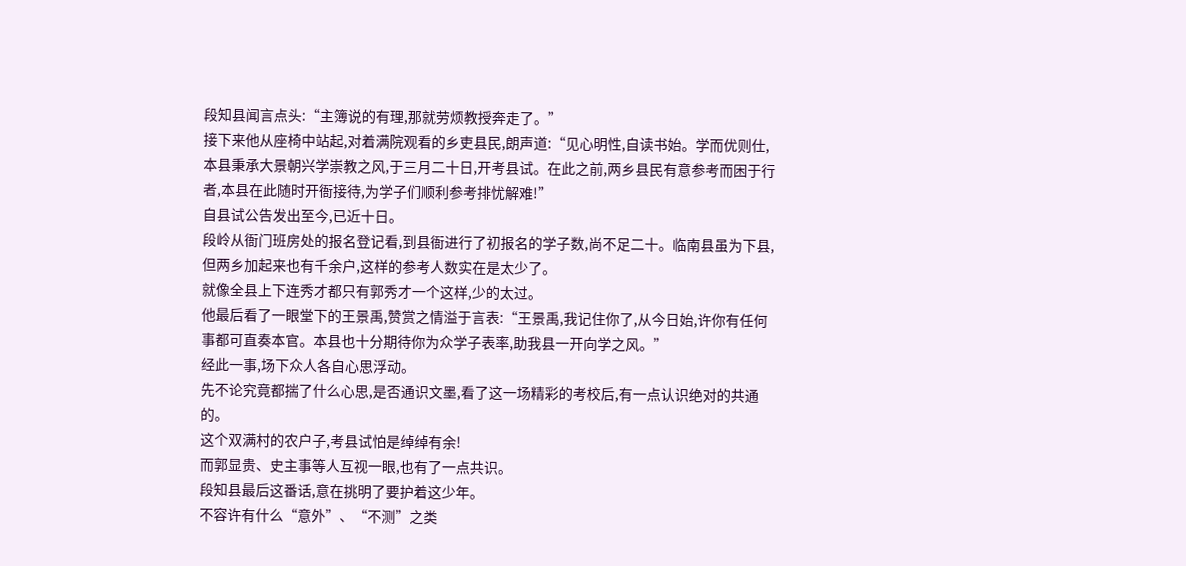段知县闻言点头:“主簿说的有理,那就劳烦教授奔走了。”
接下来他从座椅中站起,对着满院观看的乡吏县民,朗声道:“见心明性,自读书始。学而优则仕,本县秉承大景朝兴学崇教之风,于三月二十日,开考县试。在此之前,两乡县民有意参考而困于行者,本县在此随时开衙接待,为学子们顺利参考排忧解难!”
自县试公告发出至今,已近十日。
段岭从衙门班房处的报名登记看,到县衙进行了初报名的学子数,尚不足二十。临南县虽为下县,但两乡加起来也有千余户,这样的参考人数实在是太少了。
就像全县上下连秀才都只有郭秀才一个这样,少的太过。
他最后看了一眼堂下的王景禹,赞赏之情溢于言表:“王景禹,我记住你了,从今日始,许你有任何事都可直奏本官。本县也十分期待你为众学子表率,助我县一开向学之风。”
经此一事,场下众人各自心思浮动。
先不论究竟都揣了什么心思,是否通识文墨,看了这一场精彩的考校后,有一点认识绝对的共通的。
这个双满村的农户子,考县试怕是绰绰有余!
而郭显贵、史主事等人互视一眼,也有了一点共识。
段知县最后这番话,意在挑明了要护着这少年。
不容许有什么“意外”、“不测”之类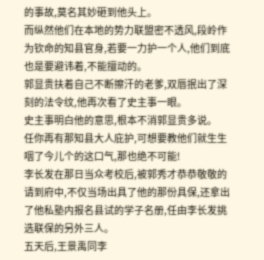的事故,莫名其妙砸到他头上。
而纵然他们在本地的势力联盟密不透风,段岭作为钦命的知县官身,若要一力护一个人,他们到底也是要避讳着,不能擅动的。
郭显贵扶着自己不断擦汗的老爹,双唇抿出了深刻的法令纹,他再次看了史主事一眼。
史主事明白他的意思,根本不消郭显贵多说。
任你再有那知县大人庇护,可想要教他们就生生咽了今儿个的这口气,那也绝不可能!
李长发在那日当众考校后,被郭秀才恭恭敬敬的请到府中,不仅当场出具了他的那份具保,还拿出了他私塾内报名县试的学子名册,任由李长发挑选联保的另外三人。
五天后,王景禹同李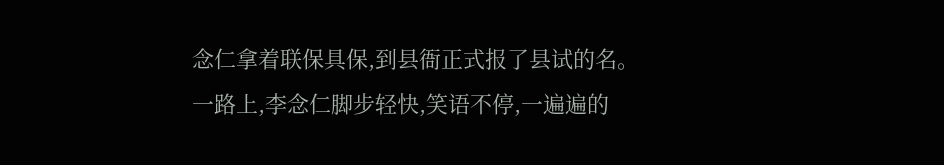念仁拿着联保具保,到县衙正式报了县试的名。
一路上,李念仁脚步轻快,笑语不停,一遍遍的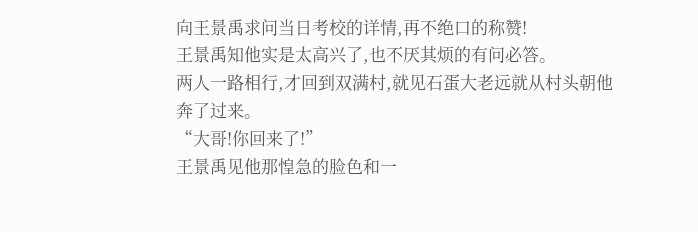向王景禹求问当日考校的详情,再不绝口的称赞!
王景禹知他实是太高兴了,也不厌其烦的有问必答。
两人一路相行,才回到双满村,就见石蛋大老远就从村头朝他奔了过来。
“大哥!你回来了!”
王景禹见他那惶急的脸色和一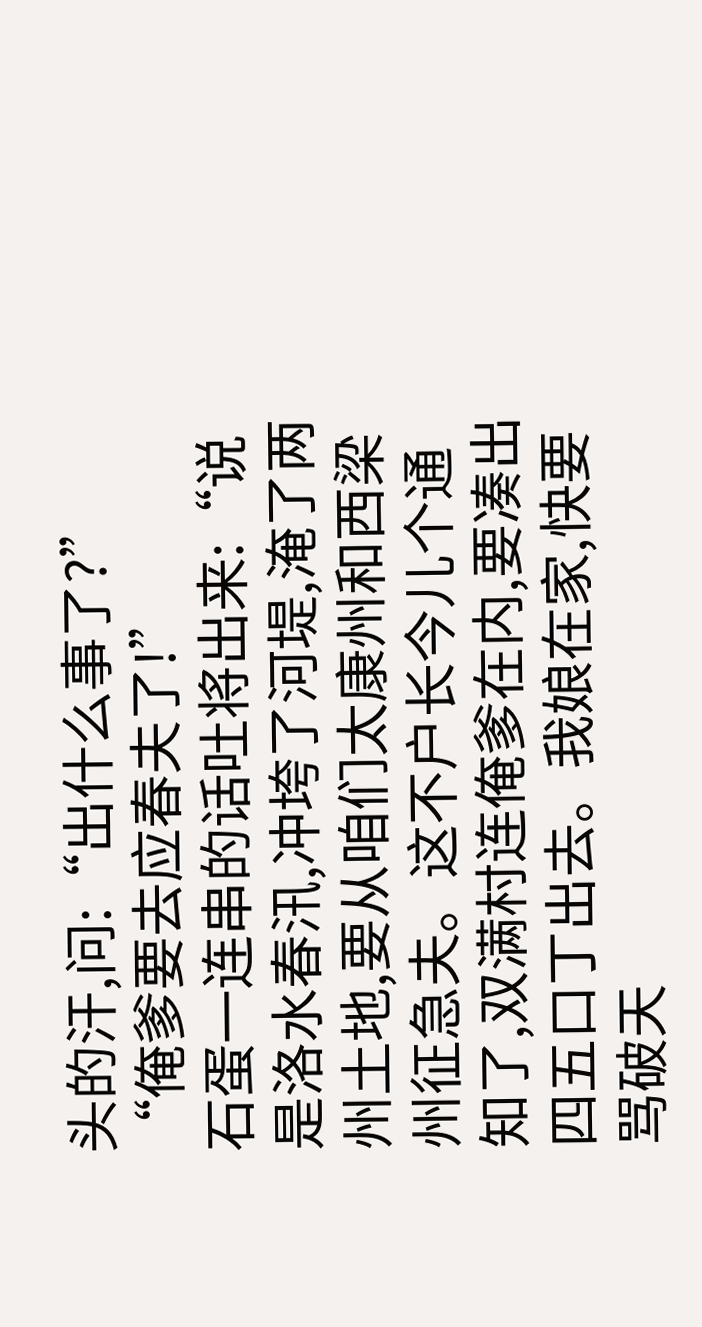头的汗,问:“出什么事了?”
“俺爹要去应春夫了!”
石蛋一连串的话吐将出来:“说是洛水春汛,冲垮了河堤,淹了两州土地,要从咱们太康州和西梁州征急夫。这不户长今儿个通知了,双满村连俺爹在内,要凑出四五口丁出去。我娘在家,快要骂破天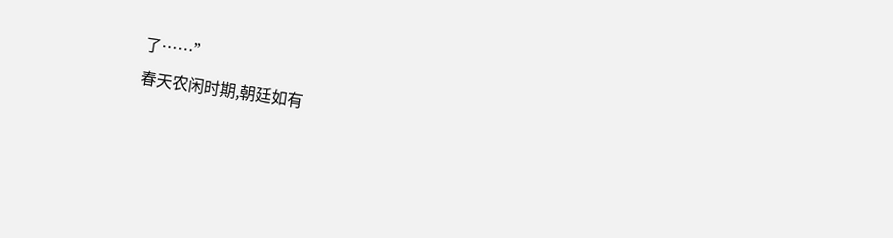了……”
春天农闲时期,朝廷如有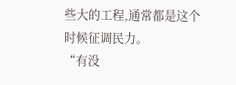些大的工程,通常都是这个时候征调民力。
“有没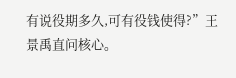有说役期多久,可有役钱使得?”王景禹直问核心。